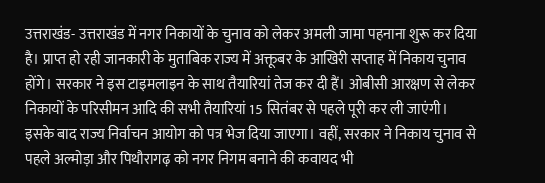उत्तराखंड- उत्तराखंड में नगर निकायों के चुनाव को लेकर अमली जामा पहनाना शुरू कर दिया है। प्राप्त हो रही जानकारी के मुताबिक राज्य में अक्तूबर के आखिरी सप्ताह में निकाय चुनाव होंगे। सरकार ने इस टाइमलाइन के साथ तैयारियां तेज कर दी हैं। ओबीसी आरक्षण से लेकर निकायों के परिसीमन आदि की सभी तैयारियां 15 सितंबर से पहले पूरी कर ली जाएंगी। इसके बाद राज्य निर्वाचन आयोग को पत्र भेज दिया जाएगा। वहीं, सरकार ने निकाय चुनाव से पहले अल्मोड़ा और पिथौरागढ़ को नगर निगम बनाने की कवायद भी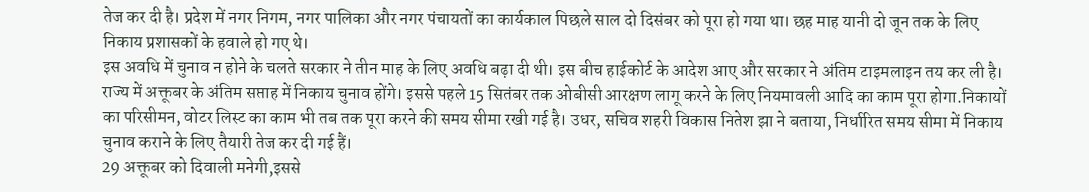तेज कर दी है। प्रदेश में नगर निगम, नगर पालिका और नगर पंचायतों का कार्यकाल पिछले साल दो दिसंबर को पूरा हो गया था। छह माह यानी दो जून तक के लिए निकाय प्रशासकों के हवाले हो गए थे।
इस अवधि में चुनाव न होने के चलते सरकार ने तीन माह के लिए अवधि बढ़ा दी थी। इस बीच हाईकोर्ट के आदेश आए और सरकार ने अंतिम टाइमलाइन तय कर ली है। राज्य में अक्तूबर के अंतिम सप्ताह में निकाय चुनाव होंगे। इससे पहले 15 सितंबर तक ओबीसी आरक्षण लागू करने के लिए नियमावली आदि का काम पूरा होगा.निकायों का परिसीमन, वोटर लिस्ट का काम भी तब तक पूरा करने की समय सीमा रखी गई है। उधर, सचिव शहरी विकास नितेश झा ने बताया, निर्धारित समय सीमा में निकाय चुनाव कराने के लिए तैयारी तेज कर दी गई हैं।
29 अक्तूबर को दिवाली मनेगी,इससे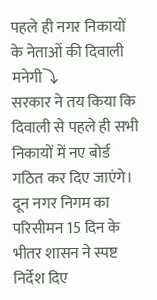पहले ही नगर निकायों के नेताओं की दिवाली मनेगी⤵
सरकार ने तय किया कि दिवाली से पहले ही सभी निकायों में नए बोर्ड गठित कर दिए जाएंगे। दून नगर निगम का परिसीमन 15 दिन के भीतर शासन ने स्पष्ट निर्देश दिए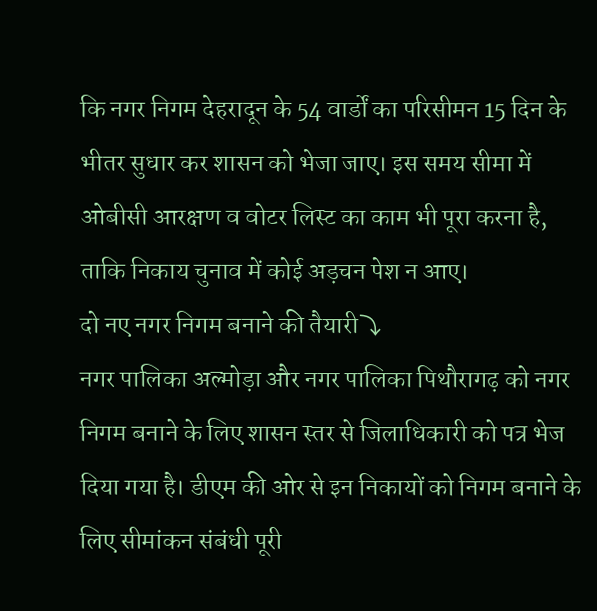कि नगर निगम देहरादून के 54 वार्डों का परिसीमन 15 दिन के भीतर सुधार कर शासन को भेजा जाए। इस समय सीमा में ओबीसी आरक्षण व वोटर लिस्ट का काम भी पूरा करना है, ताकि निकाय चुनाव में कोई अड़चन पेश न आए।
दो नए नगर निगम बनाने की तैयारी⤵
नगर पालिका अल्मोड़ा और नगर पालिका पिथौरागढ़ को नगर निगम बनाने के लिए शासन स्तर से जिलाधिकारी को पत्र भेज दिया गया है। डीएम की ओर से इन निकायों को निगम बनाने के लिए सीमांकन संबंधी पूरी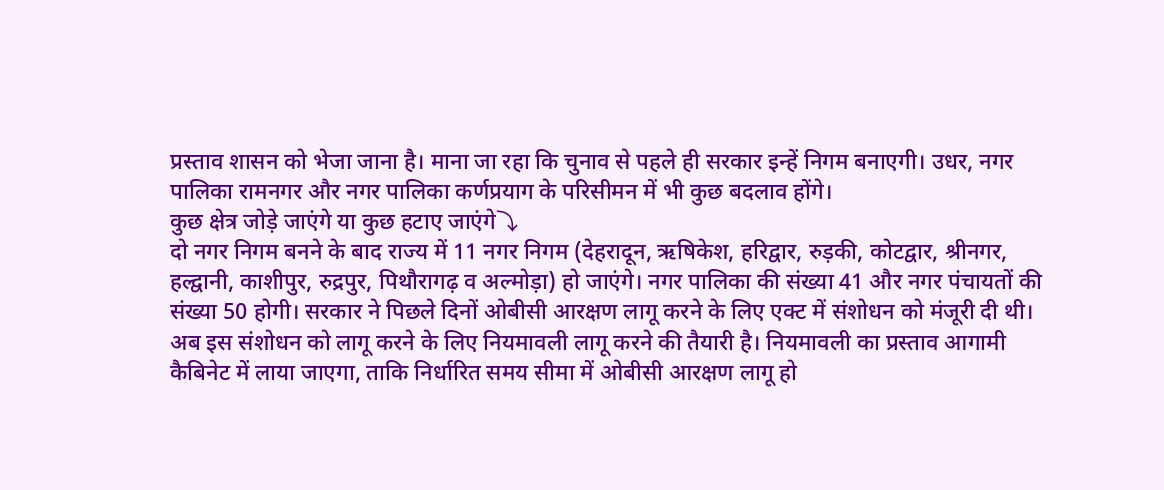प्रस्ताव शासन को भेजा जाना है। माना जा रहा कि चुनाव से पहले ही सरकार इन्हें निगम बनाएगी। उधर, नगर पालिका रामनगर और नगर पालिका कर्णप्रयाग के परिसीमन में भी कुछ बदलाव होंगे।
कुछ क्षेत्र जोड़े जाएंगे या कुछ हटाए जाएंगे⤵
दो नगर निगम बनने के बाद राज्य में 11 नगर निगम (देहरादून, ऋषिकेश, हरिद्वार, रुड़की, कोटद्वार, श्रीनगर, हल्द्वानी, काशीपुर, रुद्रपुर, पिथौरागढ़ व अल्मोड़ा) हो जाएंगे। नगर पालिका की संख्या 41 और नगर पंचायतों की संख्या 50 होगी। सरकार ने पिछले दिनों ओबीसी आरक्षण लागू करने के लिए एक्ट में संशोधन को मंजूरी दी थी। अब इस संशोधन को लागू करने के लिए नियमावली लागू करने की तैयारी है। नियमावली का प्रस्ताव आगामी कैबिनेट में लाया जाएगा, ताकि निर्धारित समय सीमा में ओबीसी आरक्षण लागू हो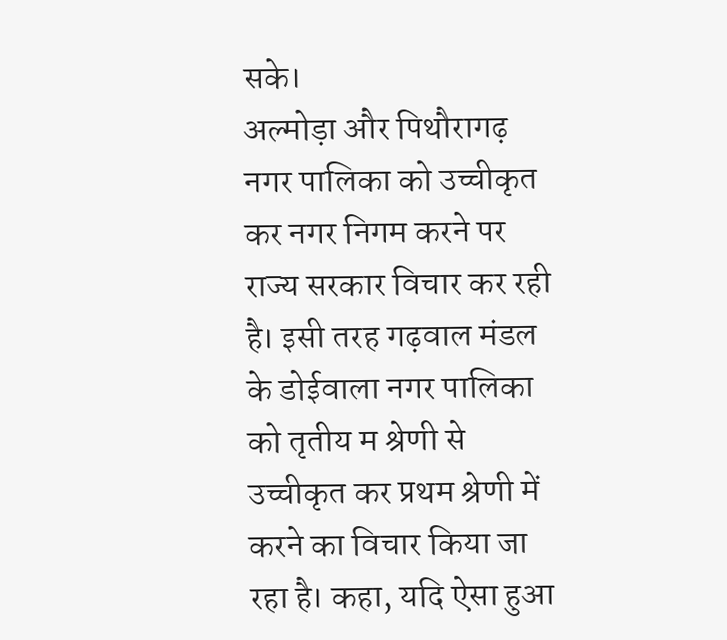सके।
अल्मोड़ा और पिथौरागढ़ नगर पालिका को उच्चीकृत कर नगर निगम करने पर राज्य सरकार विचार कर रही है। इसी तरह गढ़वाल मंडल के डोईवाला नगर पालिका को तृतीय म श्रेणी से उच्चीकृत कर प्रथम श्रेणी में करने का विचार किया जा रहा है। कहा, यदि ऐसा हुआ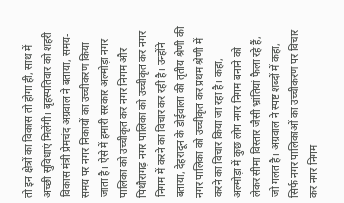तो इन क्षेत्रों का विकास तो होगा ही, साथ में अच्छी सुविधाएं मिलेंगी। बृहस्पतिवार को शहरी विकास मंत्री प्रेमचंद अग्रवाल ने बताया, समय-समय पर नगर निकायों का उच्चीकरण किया जाता है। ऐसे में हमारी सरकार अल्मोड़ा नगर पालिका को उच्चीकृत कर नगर निगम और पिथौरागढ़ नगर पालिका को उच्चीकृत कर नगर निगम में करने का विचार कर रही है। उन्होंने बताया, देहरादून के डोईवाला की तृतीय श्रेणी की नगर पालिका को उच्चीकृत कर प्रथम श्रेणी में करने का विचार किया जा रहा है। कहा, अल्मोड़ा में कुछ लोग नगर निगम बनाने को लेकर सीमा विस्तार जैसी भ्रांतियां फैला रहे हैं, जो गलत है। अग्रवाल ने स्पष्ट शब्दों में कहा, सिर्फ नगर पालिकाओं का उच्चीकरण पर विचार कर नगर निगम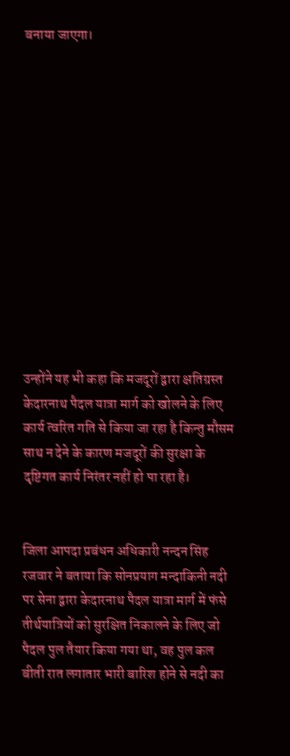बनाया जाएगा।













उन्होंने यह भी कहा कि मजदूरों द्वारा क्षतिग्रस्त केदारनाथ पैदल यात्रा मार्ग को खोलने के लिए कार्य त्वरित गति से किया जा रहा है किन्तु मौसम साथ न देने के कारण मजदूरों की सुरक्षा के दृष्टिगत कार्य निरंतर नहीं हो पा रहा है।


जिला आपदा प्रबंधन अधिकारी नन्दन सिंह रजवार ने बताया कि सोनप्रयाग मन्दाकिनी नदी पर सेना द्वारा केदारनाथ पैदल यात्रा मार्ग में फंसे तीर्थयात्रियों को सुरक्षित निकालने के लिए जो पैदल पुल तैयार किया गया था, वह पुल कल बीती रात लगातार भारी बारिश होने से नदी का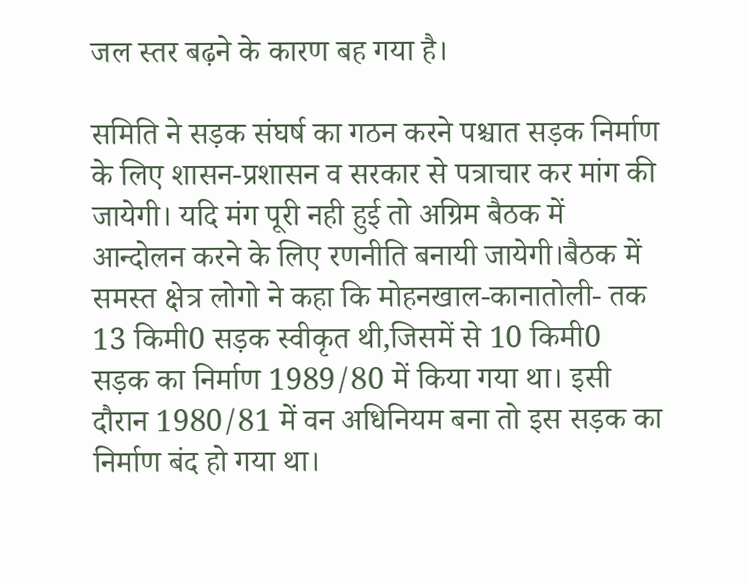जल स्तर बढ़ने के कारण बह गया है।

समिति ने सड़क संघर्ष का गठन करने पश्चात सड़क निर्माण के लिए शासन-प्रशासन व सरकार से पत्राचार कर मांग की जायेगी। यदि मंग पूरी नही हुई तो अग्रिम बैठक में आन्दोलन करने के लिए रणनीति बनायी जायेगी।बैठक में समस्त क्षेत्र लोगो ने कहा कि मोहनखाल-कानातोली- तक 13 किमी0 सड़क स्वीकृत थी,जिसमें से 10 किमी0 सड़क का निर्माण 1989/80 में किया गया था। इसी दौरान 1980/81 में वन अधिनियम बना तो इस सड़क का निर्माण बंद हो गया था।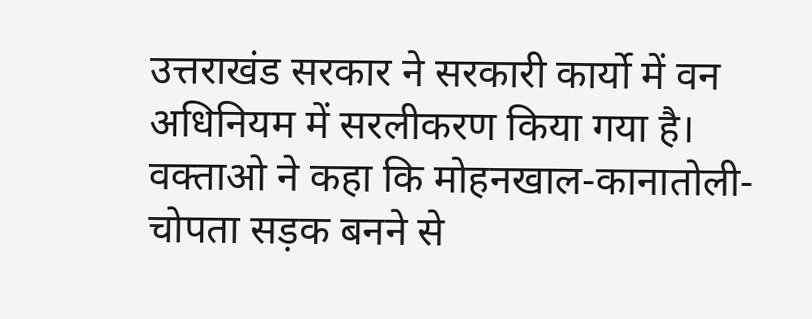उत्तराखंड सरकार ने सरकारी कार्यो में वन अधिनियम में सरलीकरण किया गया है। वक्ताओ ने कहा कि मोहनखाल-कानातोली-चोपता सड़क बनने से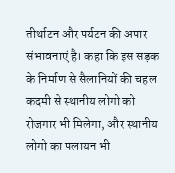तीर्थाटन और पर्यटन की अपार संभावनाएं है। कहा कि इस सड़क के निर्माण से सैलानियों की चहल कदमी से स्थानीय लोगो को रोजगार भी मिलेगा, और स्थानीय लोगो का पलायन भी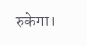रुकेगा।